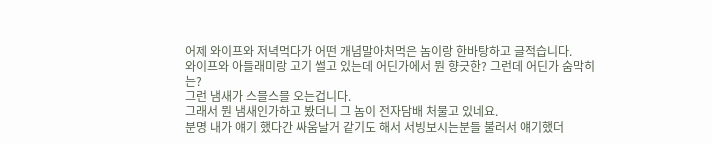어제 와이프와 저녁먹다가 어떤 개념말아처먹은 놈이랑 한바탕하고 글적습니다.
와이프와 아들래미랑 고기 썰고 있는데 어딘가에서 뭔 향긋한? 그런데 어딘가 숨막히는?
그런 냄새가 스믈스믈 오는겁니다.
그래서 뭔 냄새인가하고 봤더니 그 놈이 전자담배 처물고 있네요.
분명 내가 얘기 했다간 싸움날거 같기도 해서 서빙보시는분들 불러서 얘기했더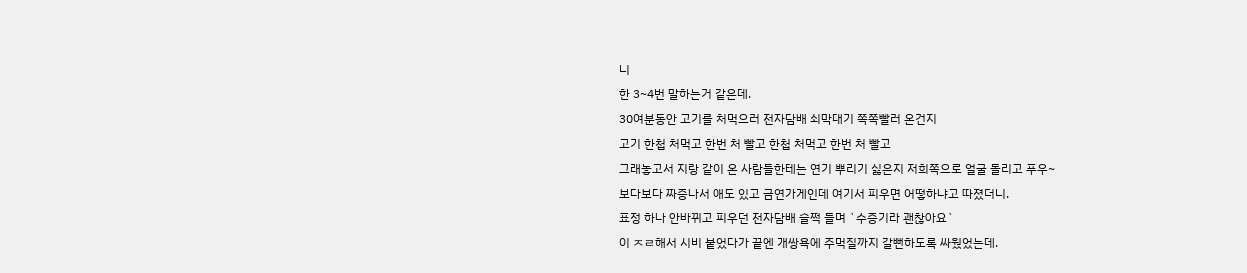니
한 3~4번 말하는거 같은데.
30여분동안 고기를 처먹으러 전자담배 쇠막대기 쪽쪽빨러 온건지
고기 한첩 처먹고 한번 처 빨고 한첩 처먹고 한번 처 빨고
그래놓고서 지랑 같이 온 사람들한테는 연기 뿌리기 싫은지 저희쪽으로 얼굴 돌리고 푸우~
보다보다 짜증나서 애도 있고 금연가게인데 여기서 피우면 어떻하냐고 따졌더니.
표정 하나 안바뀌고 피우던 전자담배 슬쩍 들며 `수증기라 괜찮아요`
이 ㅈㄹ해서 시비 붙었다가 끝엔 개쌍욕에 주먹질까지 갈뻔하도록 싸웠었는데.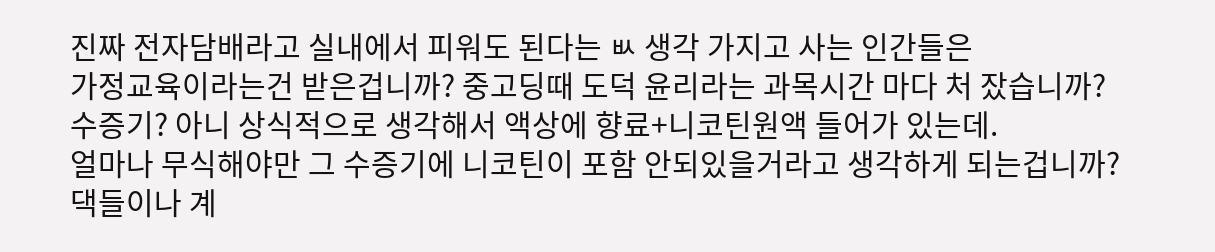진짜 전자담배라고 실내에서 피워도 된다는 ㅄ 생각 가지고 사는 인간들은
가정교육이라는건 받은겁니까? 중고딩때 도덕 윤리라는 과목시간 마다 처 잤습니까?
수증기? 아니 상식적으로 생각해서 액상에 향료+니코틴원액 들어가 있는데.
얼마나 무식해야만 그 수증기에 니코틴이 포함 안되있을거라고 생각하게 되는겁니까?
댁들이나 계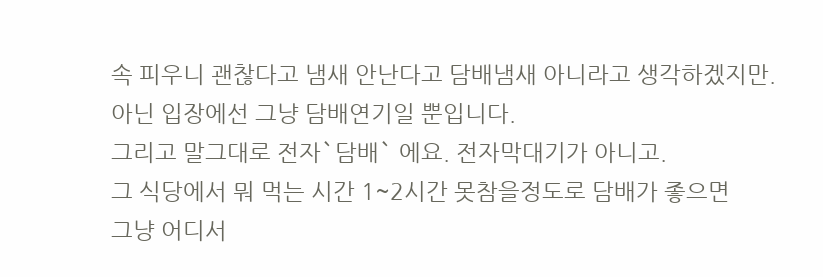속 피우니 괜찮다고 냄새 안난다고 담배냄새 아니라고 생각하겠지만.
아닌 입장에선 그냥 담배연기일 뿐입니다.
그리고 말그대로 전자`담배` 에요. 전자막대기가 아니고.
그 식당에서 뭐 먹는 시간 1~2시간 못참을정도로 담배가 좋으면
그냥 어디서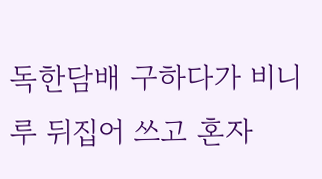독한담배 구하다가 비니루 뒤집어 쓰고 혼자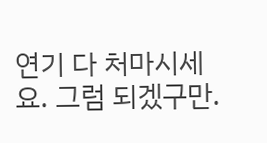연기 다 처마시세요. 그럼 되겠구만.